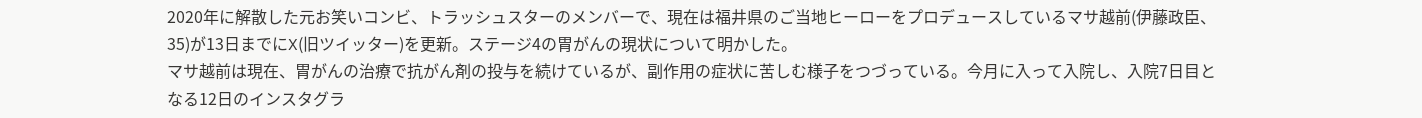2020年に解散した元お笑いコンビ、トラッシュスターのメンバーで、現在は福井県のご当地ヒーローをプロデュースしているマサ越前(伊藤政臣、35)が13日までにX(旧ツイッター)を更新。ステージ4の胃がんの現状について明かした。
マサ越前は現在、胃がんの治療で抗がん剤の投与を続けているが、副作用の症状に苦しむ様子をつづっている。今月に入って入院し、入院7日目となる12日のインスタグラ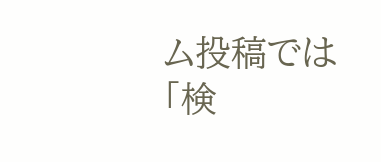ム投稿では「検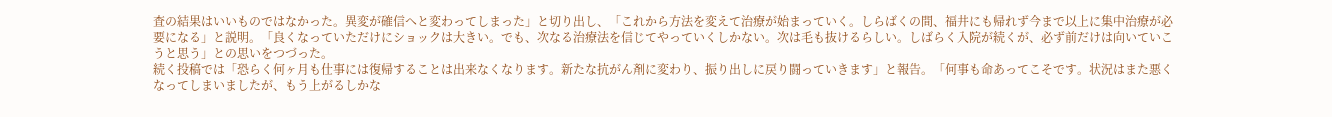査の結果はいいものではなかった。異変が確信へと変わってしまった」と切り出し、「これから方法を変えて治療が始まっていく。しらばくの間、福井にも帰れず今まで以上に集中治療が必要になる」と説明。「良くなっていただけにショックは大きい。でも、次なる治療法を信じてやっていくしかない。次は毛も抜けるらしい。しばらく入院が続くが、必ず前だけは向いていこうと思う」との思いをつづった。
続く投稿では「恐らく何ヶ月も仕事には復帰することは出来なくなります。新たな抗がん剤に変わり、振り出しに戻り闘っていきます」と報告。「何事も命あってこそです。状況はまた悪くなってしまいましたが、もう上がるしかな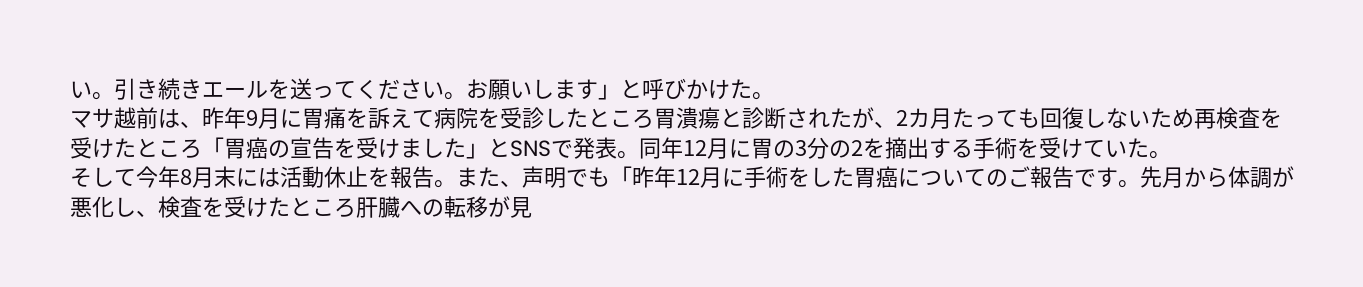い。引き続きエールを送ってください。お願いします」と呼びかけた。
マサ越前は、昨年9月に胃痛を訴えて病院を受診したところ胃潰瘍と診断されたが、2カ月たっても回復しないため再検査を受けたところ「胃癌の宣告を受けました」とSNSで発表。同年12月に胃の3分の2を摘出する手術を受けていた。
そして今年8月末には活動休止を報告。また、声明でも「昨年12月に手術をした胃癌についてのご報告です。先月から体調が悪化し、検査を受けたところ肝臓への転移が見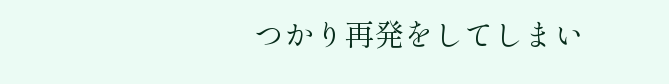つかり再発をしてしまい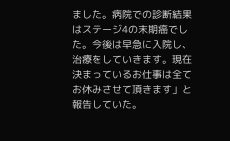ました。病院での診断結果はステージ4の末期癌でした。今後は早急に入院し、治療をしていきます。現在決まっているお仕事は全てお休みさせて頂きます」と報告していた。